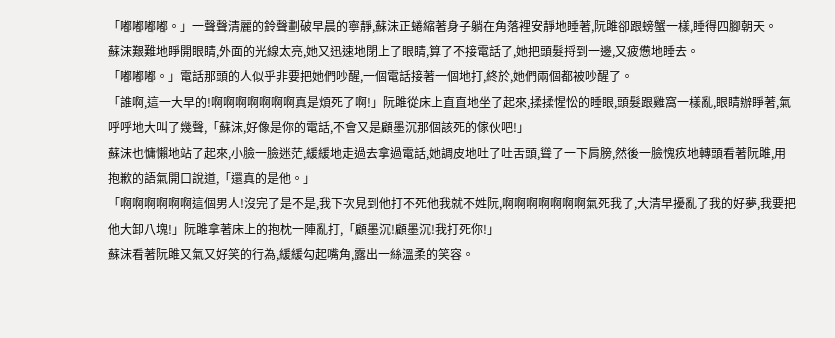「嘟嘟嘟嘟。」一聲聲清麗的鈴聲劃破早晨的寧靜,蘇沫正蜷縮著身子躺在角落裡安靜地睡著,阮雎卻跟螃蟹一樣,睡得四腳朝天。
蘇沫艱難地睜開眼睛,外面的光線太亮,她又迅速地閉上了眼睛,算了不接電話了,她把頭髮捋到一邊,又疲憊地睡去。
「嘟嘟嘟。」電話那頭的人似乎非要把她們吵醒,一個電話接著一個地打,終於,她們兩個都被吵醒了。
「誰啊,這一大早的!啊啊啊啊啊啊啊真是煩死了啊!」阮雎從床上直直地坐了起來,揉揉惺忪的睡眼,頭髮跟雞窩一樣亂,眼睛辦睜著,氣呼呼地大叫了幾聲,「蘇沫,好像是你的電話,不會又是顧墨沉那個該死的傢伙吧!」
蘇沫也慵懶地站了起來,小臉一臉迷茫,緩緩地走過去拿過電話,她調皮地吐了吐舌頭,聳了一下肩膀,然後一臉愧疚地轉頭看著阮雎,用抱歉的語氣開口說道,「還真的是他。」
「啊啊啊啊啊啊這個男人!沒完了是不是,我下次見到他打不死他我就不姓阮,啊啊啊啊啊啊啊氣死我了,大清早擾亂了我的好夢,我要把他大卸八塊!」阮雎拿著床上的抱枕一陣亂打,「顧墨沉!顧墨沉!我打死你!」
蘇沫看著阮雎又氣又好笑的行為,緩緩勾起嘴角,露出一絲溫柔的笑容。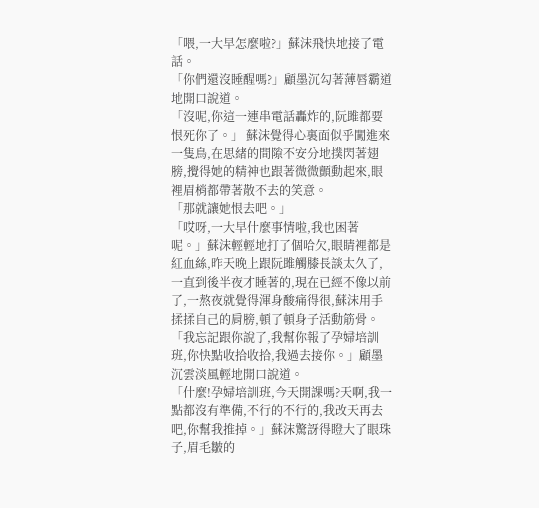「喂,一大早怎麼啦?」蘇沫飛快地接了電話。
「你們還沒睡醒嗎?」顧墨沉勾著薄唇霸道地開口說道。
「沒呢,你這一連串電話轟炸的,阮雎都要恨死你了。」 蘇沫覺得心裏面似乎闖進來一隻鳥,在思緒的間隙不安分地撲閃著翅膀,攪得她的精神也跟著微微顫動起來,眼裡眉梢都帶著散不去的笑意。
「那就讓她恨去吧。」
「哎呀,一大早什麼事情啦,我也困著呢。」蘇沫輕輕地打了個哈欠,眼睛裡都是紅血絲,昨天晚上跟阮雎觸膝長談太久了,一直到後半夜才睡著的,現在已經不像以前了,一熬夜就覺得渾身酸痛得很,蘇沫用手揉揉自己的肩膀,頓了頓身子活動筋骨。
「我忘記跟你說了,我幫你報了孕婦培訓班,你快點收拾收拾,我過去接你。」顧墨沉雲淡風輕地開口說道。
「什麼!孕婦培訓班,今天開課嗎?天啊,我一點都沒有準備,不行的不行的,我改天再去吧,你幫我推掉。」蘇沫驚訝得瞪大了眼珠子,眉毛皺的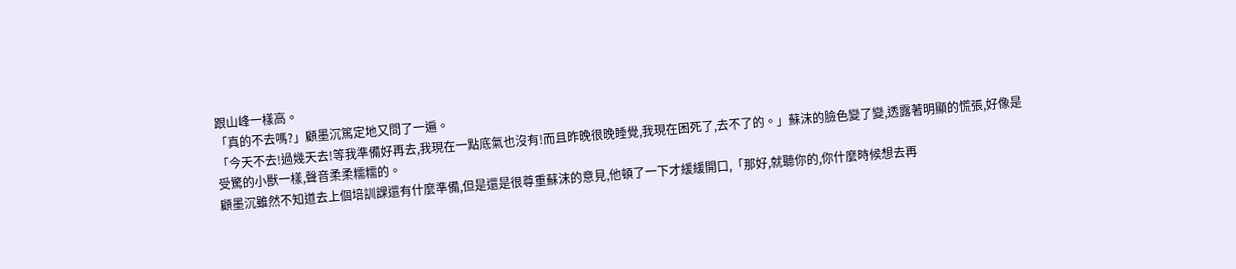跟山峰一樣高。
「真的不去嗎?」顧墨沉篤定地又問了一遍。
「今天不去!過幾天去!等我準備好再去,我現在一點底氣也沒有!而且昨晚很晚睡覺,我現在困死了,去不了的。」蘇沫的臉色變了變,透露著明顯的慌張,好像是受驚的小獸一樣,聲音柔柔糯糯的。
顧墨沉雖然不知道去上個培訓課還有什麼準備,但是還是很尊重蘇沫的意見,他頓了一下才緩緩開口,「那好,就聽你的,你什麼時候想去再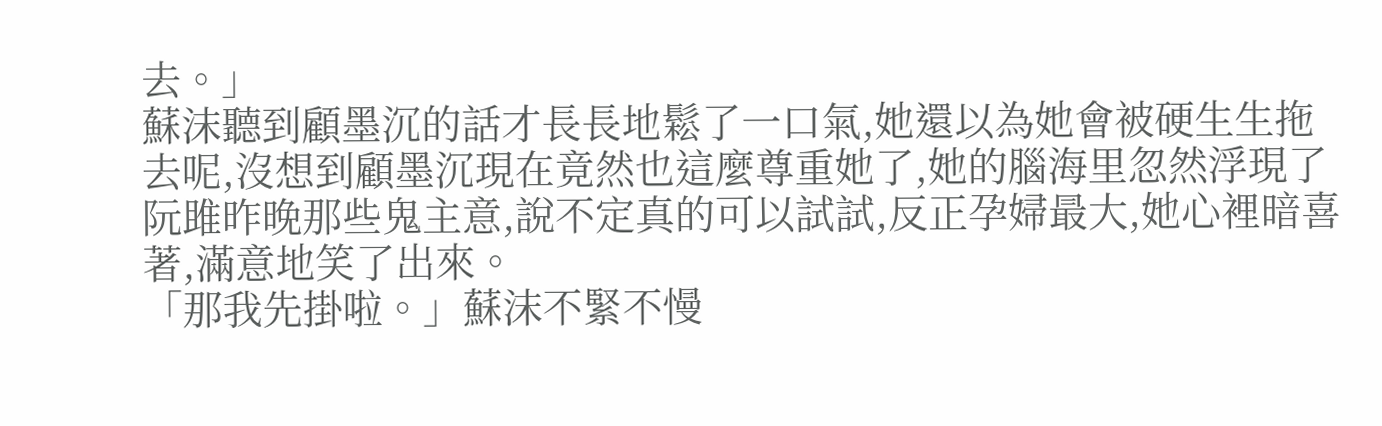去。」
蘇沫聽到顧墨沉的話才長長地鬆了一口氣,她還以為她會被硬生生拖去呢,沒想到顧墨沉現在竟然也這麼尊重她了,她的腦海里忽然浮現了阮雎昨晚那些鬼主意,說不定真的可以試試,反正孕婦最大,她心裡暗喜著,滿意地笑了出來。
「那我先掛啦。」蘇沫不緊不慢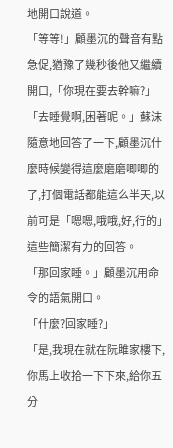地開口說道。
「等等!」顧墨沉的聲音有點急促,猶豫了幾秒後他又繼續開口,「你現在要去幹嘛?」
「去睡覺啊,困著呢。」蘇沫隨意地回答了一下,顧墨沉什麼時候變得這麼磨磨唧唧的了,打個電話都能這么半天,以前可是「嗯嗯,哦哦,好,行的」這些簡潔有力的回答。
「那回家睡。」顧墨沉用命令的語氣開口。
「什麼?回家睡?」
「是,我現在就在阮雎家樓下,你馬上收拾一下下來,給你五分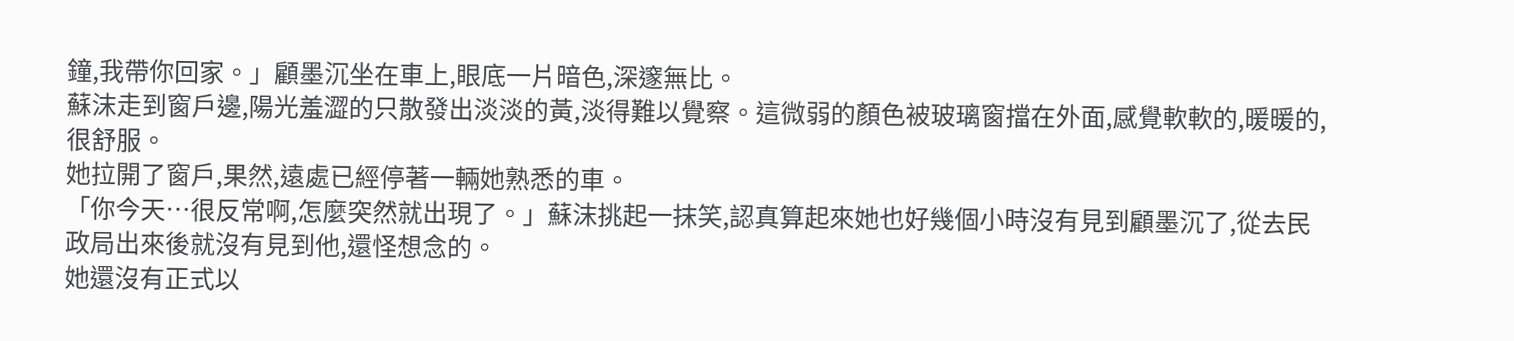鐘,我帶你回家。」顧墨沉坐在車上,眼底一片暗色,深邃無比。
蘇沫走到窗戶邊,陽光羞澀的只散發出淡淡的黃,淡得難以覺察。這微弱的顏色被玻璃窗擋在外面,感覺軟軟的,暖暖的,很舒服。
她拉開了窗戶,果然,遠處已經停著一輛她熟悉的車。
「你今天…很反常啊,怎麼突然就出現了。」蘇沫挑起一抹笑,認真算起來她也好幾個小時沒有見到顧墨沉了,從去民政局出來後就沒有見到他,還怪想念的。
她還沒有正式以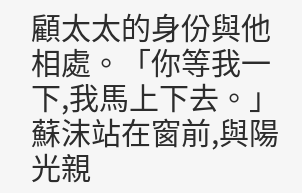顧太太的身份與他相處。「你等我一下,我馬上下去。」
蘇沫站在窗前,與陽光親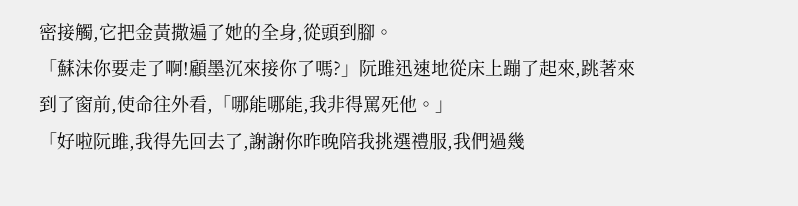密接觸,它把金黃撒遍了她的全身,從頭到腳。
「蘇沫你要走了啊!顧墨沉來接你了嗎?」阮雎迅速地從床上蹦了起來,跳著來到了窗前,使命往外看,「哪能哪能,我非得罵死他。」
「好啦阮雎,我得先回去了,謝謝你昨晚陪我挑選禮服,我們過幾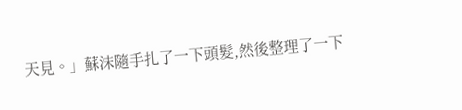天見。」蘇沫隨手扎了一下頭髮,然後整理了一下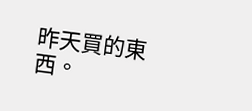昨天買的東西。